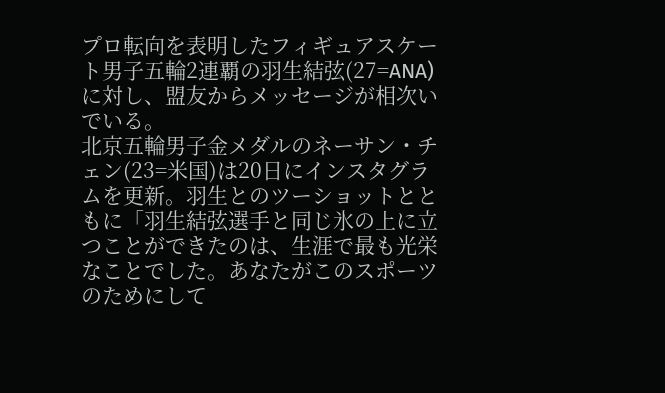プロ転向を表明したフィギュアスケート男子五輪2連覇の羽生結弦(27=ANA)に対し、盟友からメッセージが相次いでいる。
北京五輪男子金メダルのネーサン・チェン(23=米国)は20日にインスタグラムを更新。羽生とのツーショットとともに「羽生結弦選手と同じ氷の上に立つことができたのは、生涯で最も光栄なことでした。あなたがこのスポーツのためにして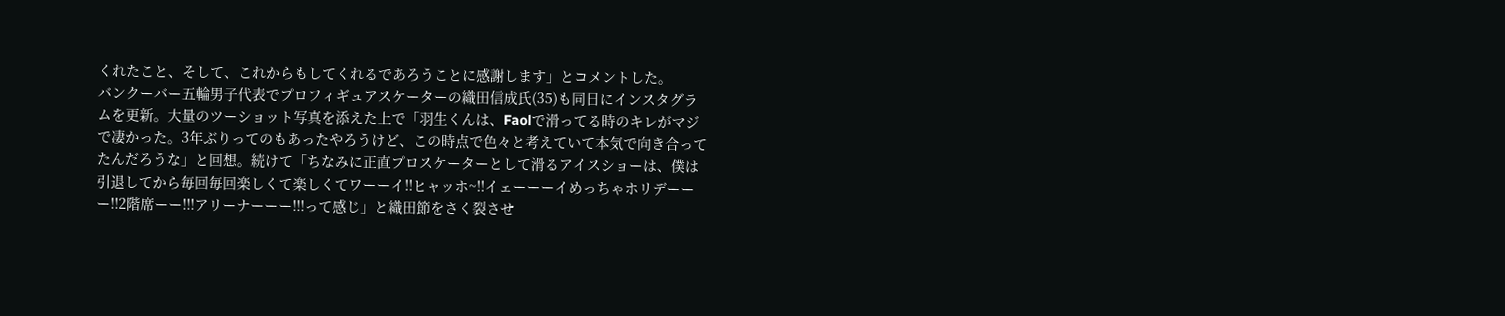くれたこと、そして、これからもしてくれるであろうことに感謝します」とコメントした。
バンクーバー五輪男子代表でプロフィギュアスケーターの織田信成氏(35)も同日にインスタグラムを更新。大量のツーショット写真を添えた上で「羽生くんは、Faolで滑ってる時のキレがマジで凄かった。3年ぶりってのもあったやろうけど、この時点で色々と考えていて本気で向き合ってたんだろうな」と回想。続けて「ちなみに正直プロスケーターとして滑るアイスショーは、僕は引退してから毎回毎回楽しくて楽しくてワーーイ!!ヒャッホ~!!イェーーーイめっちゃホリデーーー!!2階席ーー!!!アリーナーーー!!!って感じ」と織田節をさく裂させ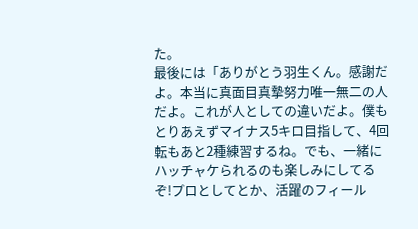た。
最後には「ありがとう羽生くん。感謝だよ。本当に真面目真摯努力唯一無二の人だよ。これが人としての違いだよ。僕もとりあえずマイナス5キロ目指して、4回転もあと2種練習するね。でも、一緒にハッチャケられるのも楽しみにしてるぞ!プロとしてとか、活躍のフィール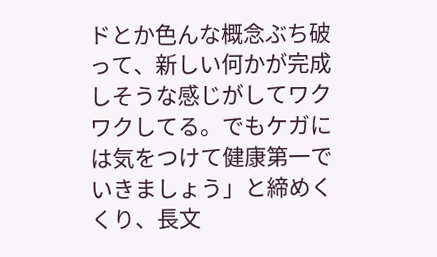ドとか色んな概念ぶち破って、新しい何かが完成しそうな感じがしてワクワクしてる。でもケガには気をつけて健康第一でいきましょう」と締めくくり、長文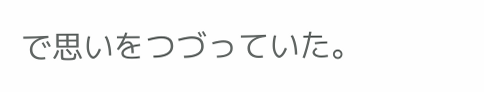で思いをつづっていた。